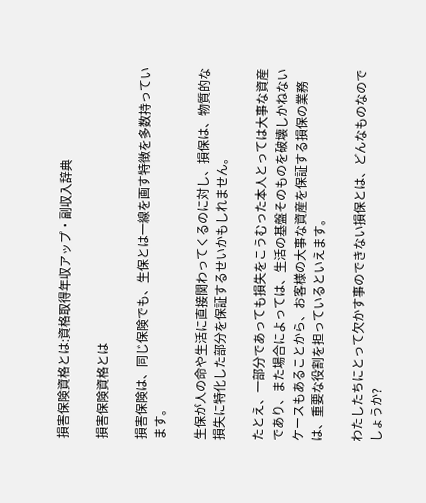損害保険資格とは:資格取得年収アップ・副収入辞典

損害保険資格とは

損害保険は、同じ保険でも、生保とは一線を画す特徴を多数持っています。

生保が人の命や生活に直接関わってくるのに対し、損保は、物質的な損失に特化した部分を保証するせいかもしれません。

たとえ、一部分であっても損失をこうむった本人とっては大事な資産であり、また場合によっては、生活の基盤そのものを破壊しかねないケースもあることから、お客様の大事な資産を保証する損保の業務は、重要な役割を担っているといえます。

わたしたちにとって欠かす事のできない損保とは、どんなものなのでしょうか?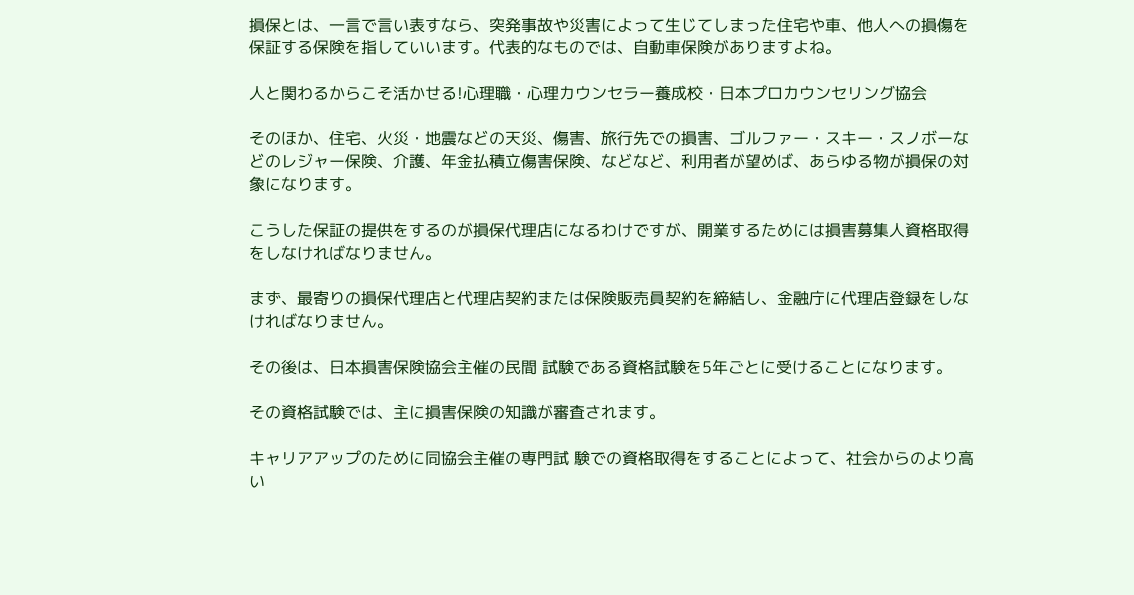損保とは、一言で言い表すなら、突発事故や災害によって生じてしまった住宅や車、他人への損傷を保証する保険を指していいます。代表的なものでは、自動車保険がありますよね。

人と関わるからこそ活かせる!心理職・心理カウンセラー養成校・日本プロカウンセリング協会

そのほか、住宅、火災・地震などの天災、傷害、旅行先での損害、ゴルファー・スキー・スノボーなどのレジャー保険、介護、年金払積立傷害保険、などなど、利用者が望めば、あらゆる物が損保の対象になります。

こうした保証の提供をするのが損保代理店になるわけですが、開業するためには損害募集人資格取得をしなければなりません。

まず、最寄りの損保代理店と代理店契約または保険販売員契約を締結し、金融庁に代理店登録をしなければなりません。

その後は、日本損害保険協会主催の民間 試験である資格試験を5年ごとに受けることになります。

その資格試験では、主に損害保険の知識が審査されます。

キャリアアップのために同協会主催の専門試 験での資格取得をすることによって、社会からのより高い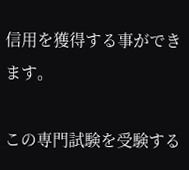信用を獲得する事ができます。

この専門試験を受験する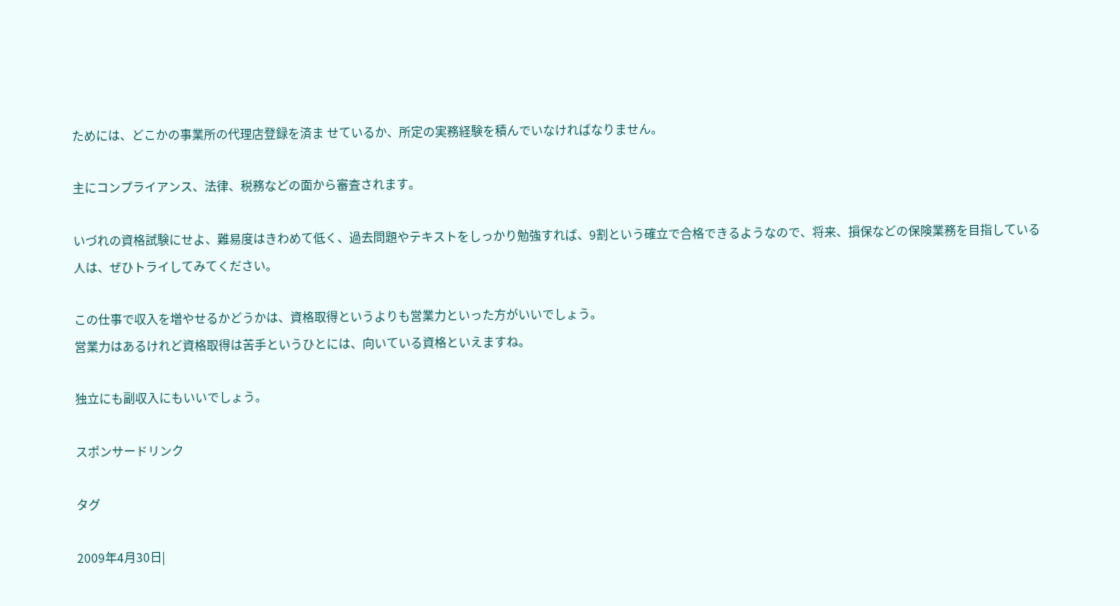ためには、どこかの事業所の代理店登録を済ま せているか、所定の実務経験を積んでいなければなりません。

主にコンプライアンス、法律、税務などの面から審査されます。

いづれの資格試験にせよ、難易度はきわめて低く、過去問題やテキストをしっかり勉強すれば、9割という確立で合格できるようなので、将来、損保などの保険業務を目指している人は、ぜひトライしてみてください。

この仕事で収入を増やせるかどうかは、資格取得というよりも営業力といった方がいいでしょう。
営業力はあるけれど資格取得は苦手というひとには、向いている資格といえますね。

独立にも副収入にもいいでしょう。

スポンサードリンク

タグ

2009年4月30日|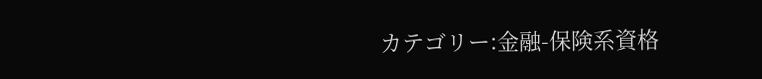カテゴリー:金融-保険系資格